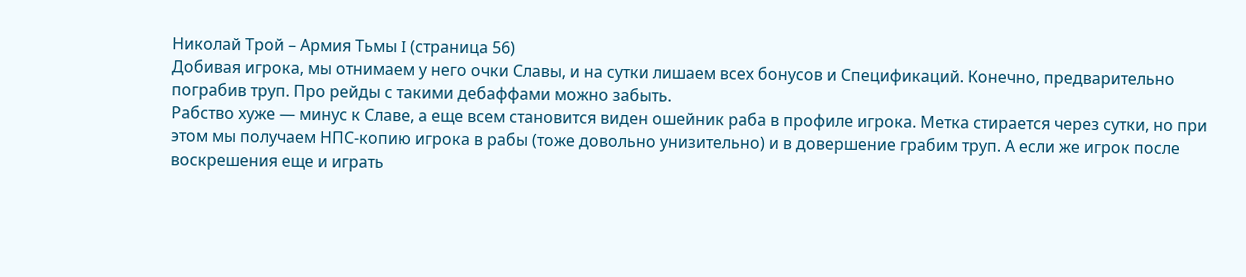Николай Трой – Армия Тьмы I (страница 56)
Добивая игрока, мы отнимаем у него очки Славы, и на сутки лишаем всех бонусов и Спецификаций. Конечно, предварительно пограбив труп. Про рейды с такими дебаффами можно забыть.
Рабство хуже — минус к Славе, а еще всем становится виден ошейник раба в профиле игрока. Метка стирается через сутки, но при этом мы получаем НПС-копию игрока в рабы (тоже довольно унизительно) и в довершение грабим труп. А если же игрок после воскрешения еще и играть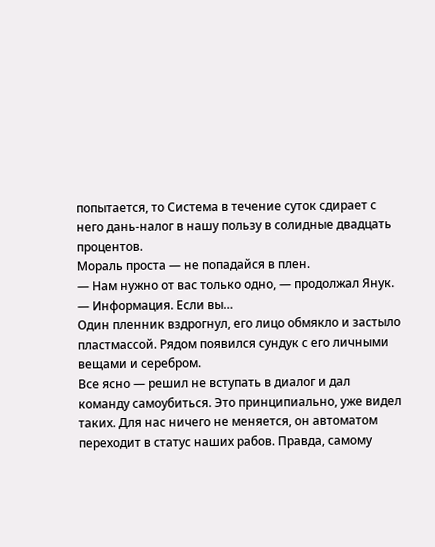попытается, то Система в течение суток сдирает с него дань-налог в нашу пользу в солидные двадцать процентов.
Мораль проста — не попадайся в плен.
— Нам нужно от вас только одно, — продолжал Янук. — Информация. Если вы…
Один пленник вздрогнул, его лицо обмякло и застыло пластмассой. Рядом появился сундук с его личными вещами и серебром.
Все ясно — решил не вступать в диалог и дал команду самоубиться. Это принципиально, уже видел таких. Для нас ничего не меняется, он автоматом переходит в статус наших рабов. Правда, самому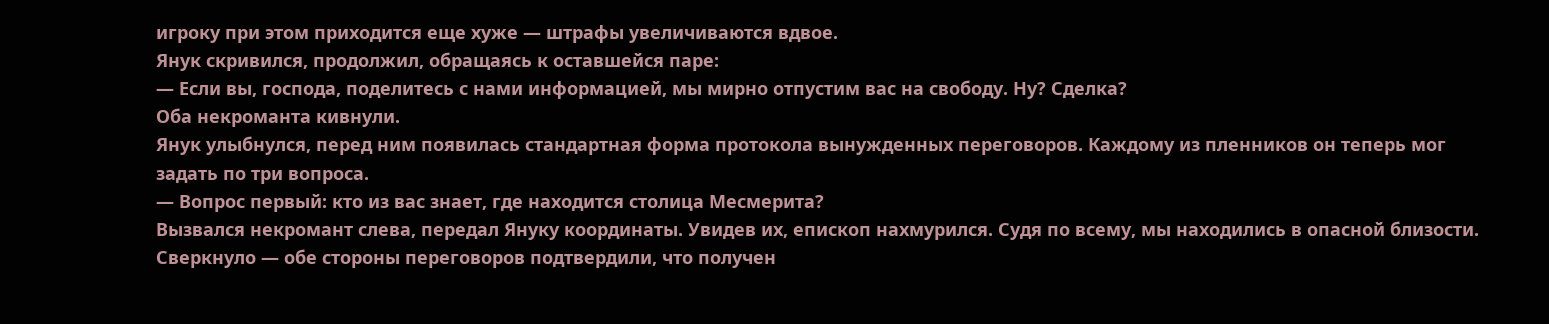игроку при этом приходится еще хуже — штрафы увеличиваются вдвое.
Янук скривился, продолжил, обращаясь к оставшейся паре:
— Если вы, господа, поделитесь с нами информацией, мы мирно отпустим вас на свободу. Ну? Сделка?
Оба некроманта кивнули.
Янук улыбнулся, перед ним появилась стандартная форма протокола вынужденных переговоров. Каждому из пленников он теперь мог задать по три вопроса.
— Вопрос первый: кто из вас знает, где находится столица Месмерита?
Вызвался некромант слева, передал Януку координаты. Увидев их, епископ нахмурился. Судя по всему, мы находились в опасной близости.
Сверкнуло — обе стороны переговоров подтвердили, что получен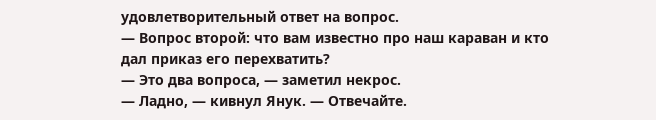удовлетворительный ответ на вопрос.
— Вопрос второй: что вам известно про наш караван и кто дал приказ его перехватить?
— Это два вопроса, — заметил некрос.
— Ладно, — кивнул Янук. — Отвечайте.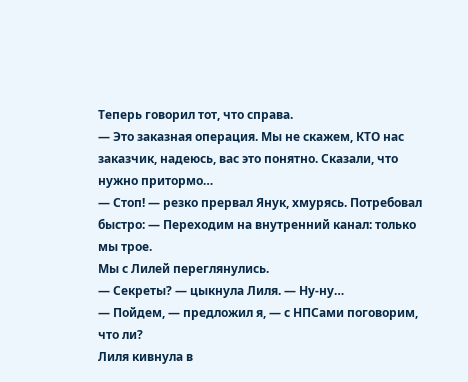Теперь говорил тот, что справа.
— Это заказная операция. Мы не скажем, КТО нас заказчик, надеюсь, вас это понятно. Сказали, что нужно притормо…
— Стоп! — резко прервал Янук, хмурясь. Потребовал быстро: — Переходим на внутренний канал: только мы трое.
Мы с Лилей переглянулись.
— Секреты? — цыкнула Лиля. — Ну-ну…
— Пойдем, — предложил я, — с НПСами поговорим, что ли?
Лиля кивнула в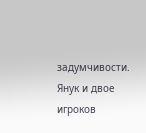задумчивости. Янук и двое игроков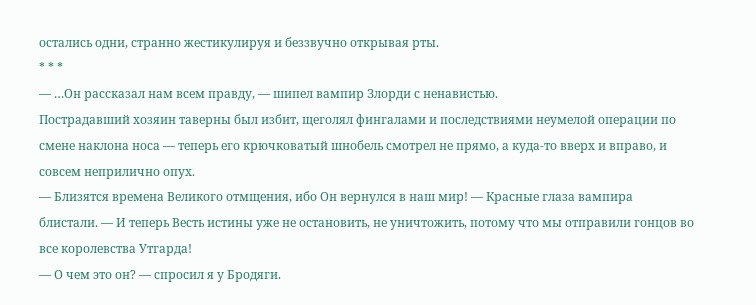остались одни, странно жестикулируя и беззвучно открывая рты.
* * *
— …Он рассказал нам всем правду, — шипел вампир Злорди с ненавистью.
Пострадавший хозяин таверны был избит, щеголял фингалами и последствиями неумелой операции по смене наклона носа — теперь его крючковатый шнобель смотрел не прямо, а куда-то вверх и вправо, и совсем неприлично опух.
— Близятся времена Великого отмщения, ибо Он вернулся в наш мир! — Красные глаза вампира блистали. — И теперь Весть истины уже не остановить, не уничтожить, потому что мы отправили гонцов во все королевства Утгарда!
— О чем это он? — спросил я у Бродяги.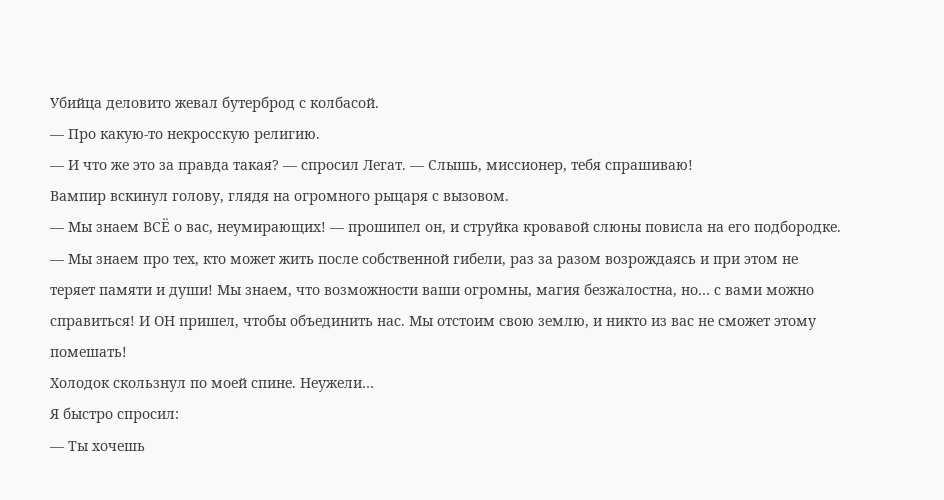Убийца деловито жевал бутерброд с колбасой.
— Про какую-то некросскую религию.
— И что же это за правда такая? — спросил Легат. — Слышь, миссионер, тебя спрашиваю!
Вампир вскинул голову, глядя на огромного рыцаря с вызовом.
— Мы знаем ВСЁ о вас, неумирающих! — прошипел он, и струйка кровавой слюны повисла на его подбородке. — Мы знаем про тех, кто может жить после собственной гибели, раз за разом возрождаясь и при этом не теряет памяти и души! Мы знаем, что возможности ваши огромны, магия безжалостна, но… с вами можно справиться! И ОН пришел, чтобы объединить нас. Мы отстоим свою землю, и никто из вас не сможет этому помешать!
Холодок скользнул по моей спине. Неужели…
Я быстро спросил:
— Ты хочешь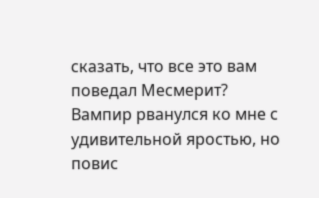сказать, что все это вам поведал Месмерит?
Вампир рванулся ко мне с удивительной яростью, но повис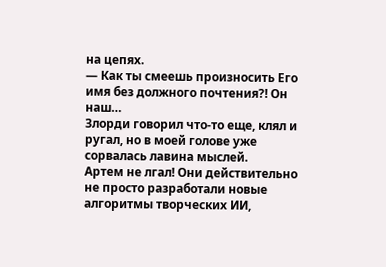на цепях.
— Как ты смеешь произносить Его имя без должного почтения?! Он наш…
Злорди говорил что-то еще, клял и ругал, но в моей голове уже сорвалась лавина мыслей.
Артем не лгал! Они действительно не просто разработали новые алгоритмы творческих ИИ,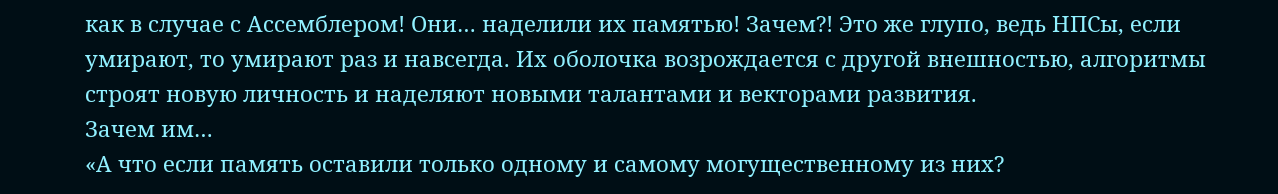как в случае с Ассемблером! Они… наделили их памятью! Зачем?! Это же глупо, ведь НПСы, если умирают, то умирают раз и навсегда. Их оболочка возрождается с другой внешностью, алгоритмы строят новую личность и наделяют новыми талантами и векторами развития.
Зачем им…
«А что если память оставили только одному и самому могущественному из них?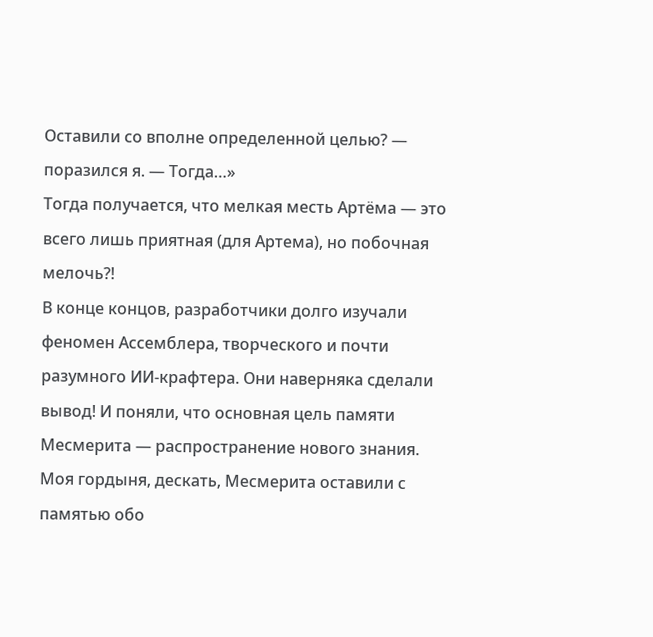Оставили со вполне определенной целью? — поразился я. — Тогда…»
Тогда получается, что мелкая месть Артёма — это всего лишь приятная (для Артема), но побочная мелочь?!
В конце концов, разработчики долго изучали феномен Ассемблера, творческого и почти разумного ИИ-крафтера. Они наверняка сделали вывод! И поняли, что основная цель памяти Месмерита — распространение нового знания. Моя гордыня, дескать, Месмерита оставили с памятью обо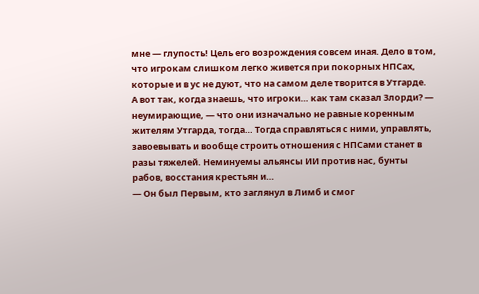мне — глупость! Цель его возрождения совсем иная. Дело в том, что игрокам слишком легко живется при покорных НПСах, которые и в ус не дуют, что на самом деле творится в Утгарде.
А вот так, когда знаешь, что игроки… как там сказал Злорди? — неумирающие, — что они изначально не равные коренным жителям Утгарда, тогда… Тогда справляться с ними, управлять, завоевывать и вообще строить отношения с НПСами станет в разы тяжелей. Неминуемы альянсы ИИ против нас, бунты рабов, восстания крестьян и…
— Он был Первым, кто заглянул в Лимб и смог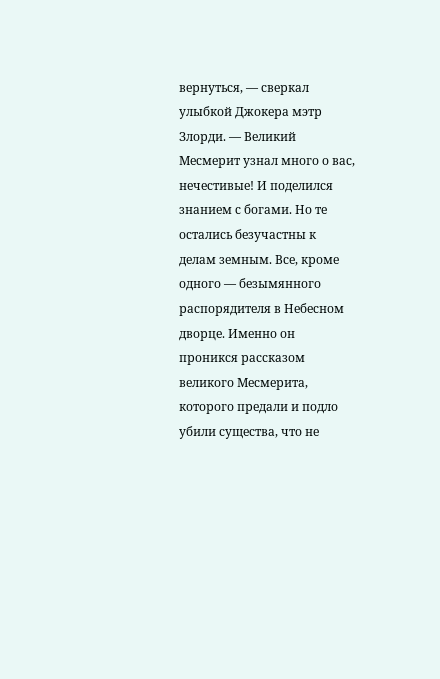вернуться, — сверкал улыбкой Джокера мэтр Злорди. — Великий Месмерит узнал много о вас, нечестивые! И поделился знанием с богами. Но те остались безучастны к делам земным. Все, кроме одного — безымянного распорядителя в Небесном дворце. Именно он проникся рассказом великого Месмерита, которого предали и подло убили существа, что не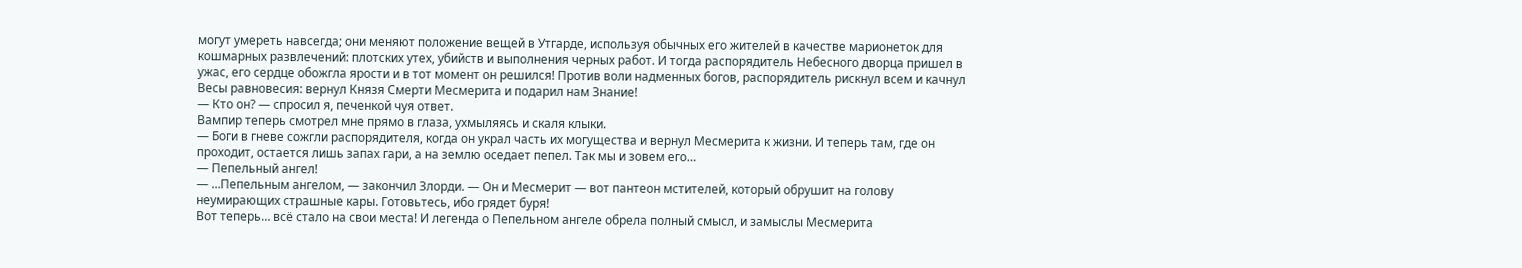могут умереть навсегда; они меняют положение вещей в Утгарде, используя обычных его жителей в качестве марионеток для кошмарных развлечений: плотских утех, убийств и выполнения черных работ. И тогда распорядитель Небесного дворца пришел в ужас, его сердце обожгла ярости и в тот момент он решился! Против воли надменных богов, распорядитель рискнул всем и качнул Весы равновесия: вернул Князя Смерти Месмерита и подарил нам Знание!
— Кто он? — спросил я, печенкой чуя ответ.
Вампир теперь смотрел мне прямо в глаза, ухмыляясь и скаля клыки.
— Боги в гневе сожгли распорядителя, когда он украл часть их могущества и вернул Месмерита к жизни. И теперь там, где он проходит, остается лишь запах гари, а на землю оседает пепел. Так мы и зовем его…
— Пепельный ангел!
— …Пепельным ангелом, — закончил Злорди. — Он и Месмерит — вот пантеон мстителей, который обрушит на голову неумирающих страшные кары. Готовьтесь, ибо грядет буря!
Вот теперь… всё стало на свои места! И легенда о Пепельном ангеле обрела полный смысл, и замыслы Месмерита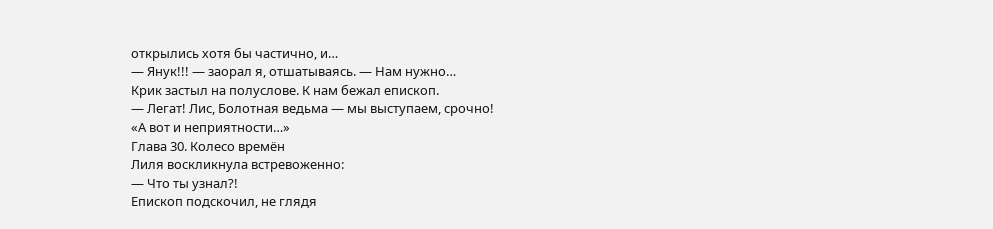открылись хотя бы частично, и…
— Янук!!! — заорал я, отшатываясь. — Нам нужно…
Крик застыл на полуслове. К нам бежал епископ.
— Легат! Лис, Болотная ведьма — мы выступаем, срочно!
«А вот и неприятности…»
Глава 30. Колесо времён
Лиля воскликнула встревоженно:
— Что ты узнал?!
Епископ подскочил, не глядя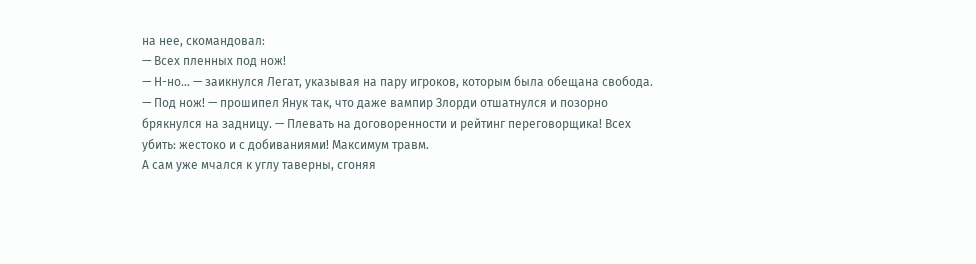на нее, скомандовал:
— Всех пленных под нож!
— Н-но… — заикнулся Легат, указывая на пару игроков, которым была обещана свобода.
— Под нож! — прошипел Янук так, что даже вампир Злорди отшатнулся и позорно брякнулся на задницу. — Плевать на договоренности и рейтинг переговорщика! Всех убить: жестоко и с добиваниями! Максимум травм.
А сам уже мчался к углу таверны, сгоняя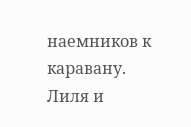наемников к каравану.
Лиля и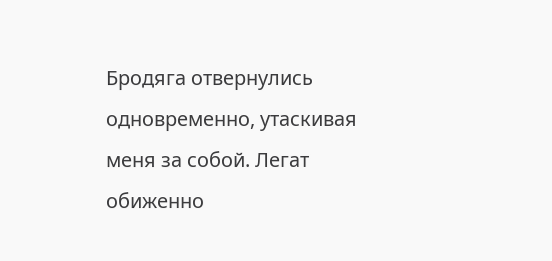Бродяга отвернулись одновременно, утаскивая меня за собой. Легат обиженно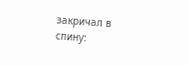закричал в спину: